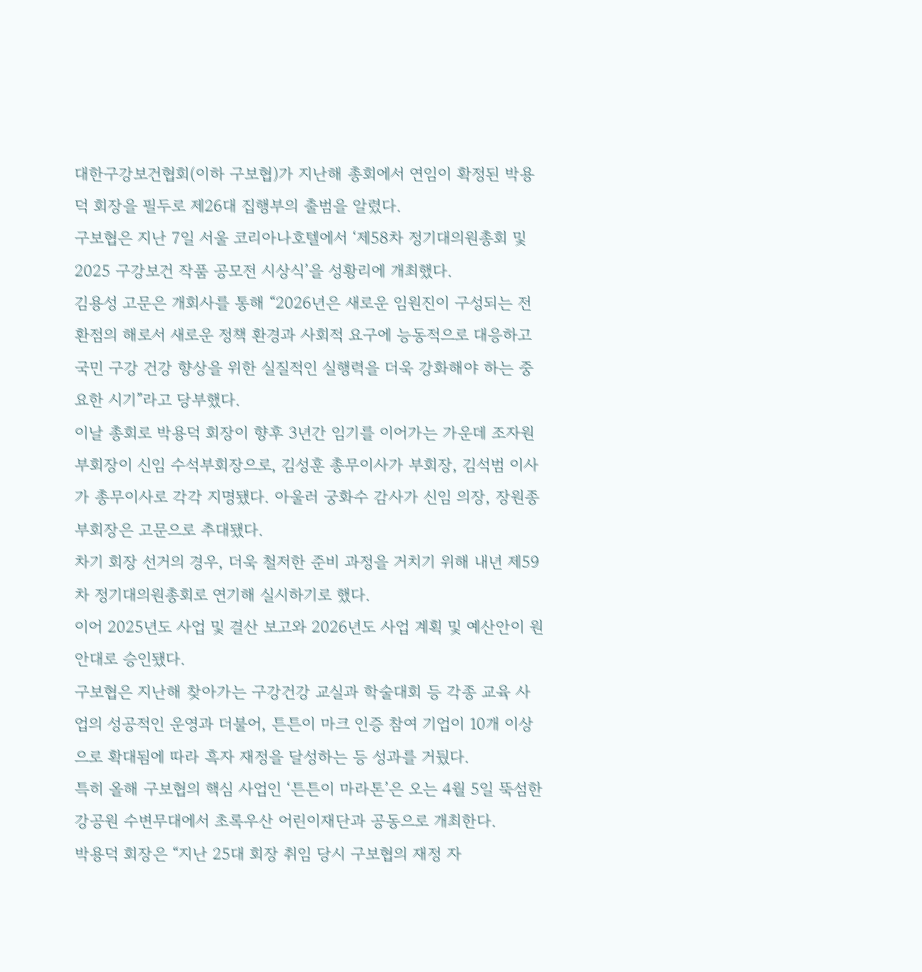대한구강보건협회(이하 구보협)가 지난해 총회에서 연임이 확정된 박용덕 회장을 필두로 제26대 집행부의 출범을 알렸다.
구보협은 지난 7일 서울 코리아나호텔에서 ‘제58차 정기대의원총회 및 2025 구강보건 작품 공모전 시상식’을 성황리에 개최했다.
김용성 고문은 개회사를 통해 “2026년은 새로운 임원진이 구성되는 전환점의 해로서 새로운 정책 환경과 사회적 요구에 능동적으로 대응하고 국민 구강 건강 향상을 위한 실질적인 실행력을 더욱 강화해야 하는 중요한 시기”라고 당부했다.
이날 총회로 박용덕 회장이 향후 3년간 임기를 이어가는 가운데 조자원 부회장이 신임 수석부회장으로, 김성훈 총무이사가 부회장, 김석범 이사가 총무이사로 각각 지명됐다. 아울러 궁화수 감사가 신임 의장, 장원종 부회장은 고문으로 추대됐다.
차기 회장 선거의 경우, 더욱 철저한 준비 과정을 거치기 위해 내년 제59차 정기대의원총회로 연기해 실시하기로 했다.
이어 2025년도 사업 및 결산 보고와 2026년도 사업 계획 및 예산안이 원안대로 승인됐다.
구보협은 지난해 찾아가는 구강건강 교실과 학술대회 등 각종 교육 사업의 성공적인 운영과 더불어, 튼튼이 마크 인증 참여 기업이 10개 이상으로 확대됨에 따라 흑자 재정을 달성하는 등 성과를 거뒀다.
특히 올해 구보협의 핵심 사업인 ‘튼튼이 마라톤’은 오는 4월 5일 뚝섬한강공원 수변무대에서 초록우산 어린이재단과 공동으로 개최한다.
박용덕 회장은 “지난 25대 회장 취임 당시 구보협의 재정 자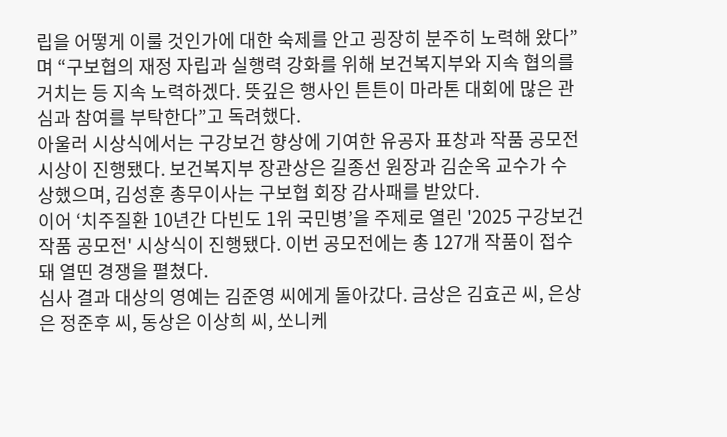립을 어떻게 이룰 것인가에 대한 숙제를 안고 굉장히 분주히 노력해 왔다”며 “구보협의 재정 자립과 실행력 강화를 위해 보건복지부와 지속 협의를 거치는 등 지속 노력하겠다. 뜻깊은 행사인 튼튼이 마라톤 대회에 많은 관심과 참여를 부탁한다”고 독려했다.
아울러 시상식에서는 구강보건 향상에 기여한 유공자 표창과 작품 공모전 시상이 진행됐다. 보건복지부 장관상은 길종선 원장과 김순옥 교수가 수상했으며, 김성훈 총무이사는 구보협 회장 감사패를 받았다.
이어 ‘치주질환 10년간 다빈도 1위 국민병’을 주제로 열린 '2025 구강보건 작품 공모전' 시상식이 진행됐다. 이번 공모전에는 총 127개 작품이 접수돼 열띤 경쟁을 펼쳤다.
심사 결과 대상의 영예는 김준영 씨에게 돌아갔다. 금상은 김효곤 씨, 은상은 정준후 씨, 동상은 이상희 씨, 쏘니케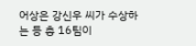어상은 강신우 씨가 수상하는 등 총 16팀이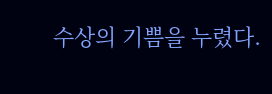수상의 기쁨을 누렸다.